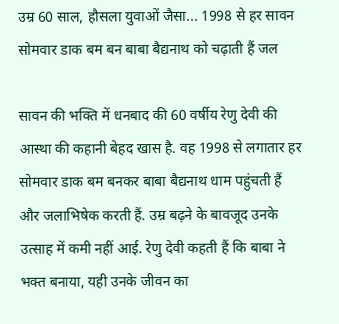उम्र 60 साल, हौसला युवाओं जैसा... 1998 से हर सावन सोमवार डाक बम बन बाबा बैद्यनाथ को चढ़ाती हैं जल

सावन की भक्ति में धनबाद की 60 वर्षीय रेणु देवी की आस्था की कहानी बेहद खास है. वह 1998 से लगातार हर सोमवार डाक बम बनकर बाबा बैद्यनाथ धाम पहुंचती हैं और जलाभिषेक करती हैं. उम्र बढ़ने के बावजूद उनके उत्साह में कमी नहीं आई. रेणु देवी कहती हैं कि बाबा ने भक्त बनाया, यही उनके जीवन का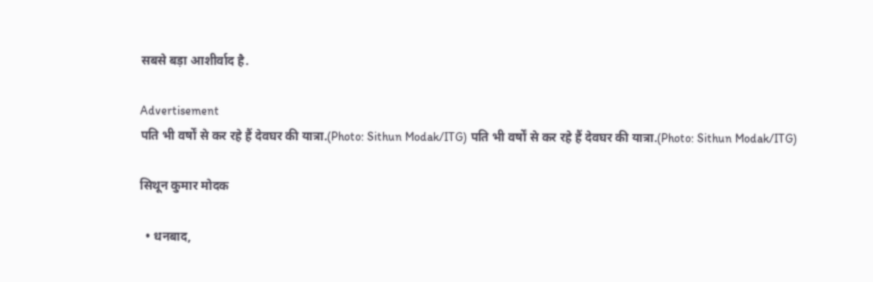सबसे बड़ा आशीर्वाद है.

Advertisement
पति भी वर्षों से कर रहे हैं देवघर की यात्रा.(Photo: Sithun Modak/ITG) पति भी वर्षों से कर रहे हैं देवघर की यात्रा.(Photo: Sithun Modak/ITG)

सिथून कुमार मोदक

  • धनबाद,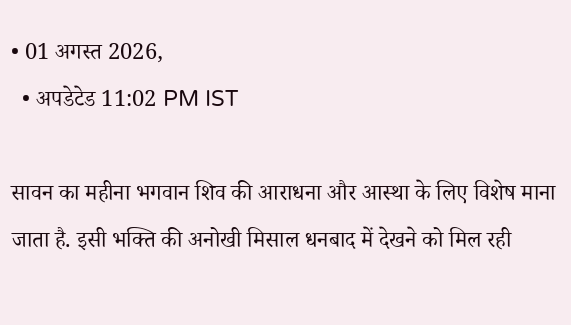• 01 अगस्त 2026,
  • अपडेटेड 11:02 PM IST

सावन का महीना भगवान शिव की आराधना और आस्था के लिए विशेष माना जाता है. इसी भक्ति की अनोखी मिसाल धनबाद में देखने को मिल रही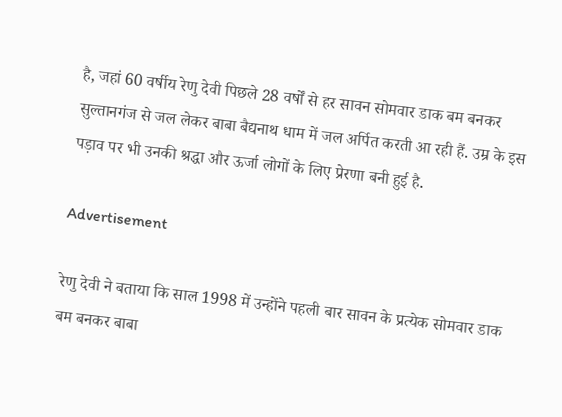है, जहां 60 वर्षीय रेणु देवी पिछले 28 वर्षों से हर सावन सोमवार डाक बम बनकर सुल्तानगंज से जल लेकर बाबा बैद्यनाथ धाम में जल अर्पित करती आ रही हैं. उम्र के इस पड़ाव पर भी उनकी श्रद्धा और ऊर्जा लोगों के लिए प्रेरणा बनी हुई है.

Advertisement

रेणु देवी ने बताया कि साल 1998 में उन्होंने पहली बार सावन के प्रत्येक सोमवार डाक बम बनकर बाबा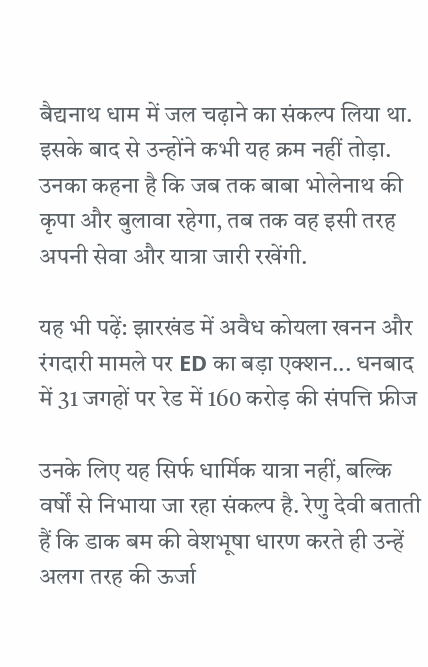बैद्यनाथ धाम में जल चढ़ाने का संकल्प लिया था. इसके बाद से उन्होंने कभी यह क्रम नहीं तोड़ा. उनका कहना है कि जब तक बाबा भोलेनाथ की कृपा और बुलावा रहेगा, तब तक वह इसी तरह अपनी सेवा और यात्रा जारी रखेंगी.

यह भी पढ़ें: झारखंड में अवैध कोयला खनन और रंगदारी मामले पर ED का बड़ा एक्शन... धनबाद में 31 जगहों पर रेड में 160 करोड़ की संपत्ति फ्रीज

उनके लिए यह सिर्फ धार्मिक यात्रा नहीं, बल्कि वर्षों से निभाया जा रहा संकल्प है. रेणु देवी बताती हैं कि डाक बम की वेशभूषा धारण करते ही उन्हें अलग तरह की ऊर्जा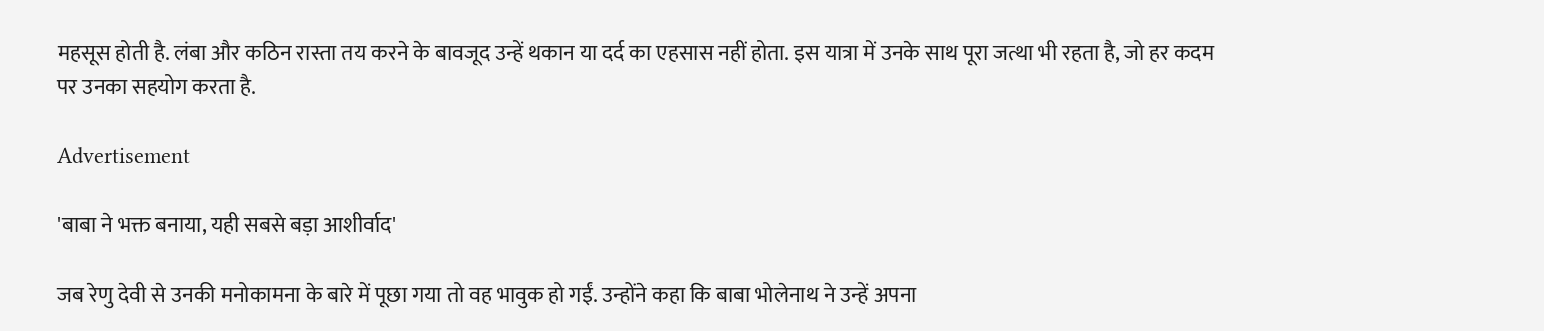महसूस होती है. लंबा और कठिन रास्ता तय करने के बावजूद उन्हें थकान या दर्द का एहसास नहीं होता. इस यात्रा में उनके साथ पूरा जत्था भी रहता है, जो हर कदम पर उनका सहयोग करता है.

Advertisement

'बाबा ने भक्त बनाया, यही सबसे बड़ा आशीर्वाद'

जब रेणु देवी से उनकी मनोकामना के बारे में पूछा गया तो वह भावुक हो गईं. उन्होंने कहा कि बाबा भोलेनाथ ने उन्हें अपना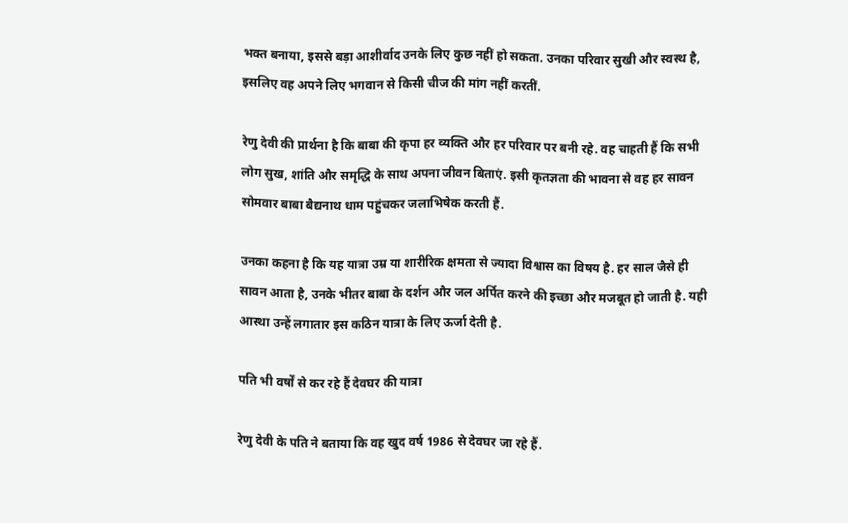भक्त बनाया, इससे बड़ा आशीर्वाद उनके लिए कुछ नहीं हो सकता. उनका परिवार सुखी और स्वस्थ है, इसलिए वह अपने लिए भगवान से किसी चीज की मांग नहीं करतीं.

रेणु देवी की प्रार्थना है कि बाबा की कृपा हर व्यक्ति और हर परिवार पर बनी रहे. वह चाहती हैं कि सभी लोग सुख, शांति और समृद्धि के साथ अपना जीवन बिताएं. इसी कृतज्ञता की भावना से वह हर सावन सोमवार बाबा बैद्यनाथ धाम पहुंचकर जलाभिषेक करती हैं.

उनका कहना है कि यह यात्रा उम्र या शारीरिक क्षमता से ज्यादा विश्वास का विषय है. हर साल जैसे ही सावन आता है, उनके भीतर बाबा के दर्शन और जल अर्पित करने की इच्छा और मजबूत हो जाती है. यही आस्था उन्हें लगातार इस कठिन यात्रा के लिए ऊर्जा देती है.

पति भी वर्षों से कर रहे हैं देवघर की यात्रा

रेणु देवी के पति ने बताया कि वह खुद वर्ष 1986 से देवघर जा रहे हैं.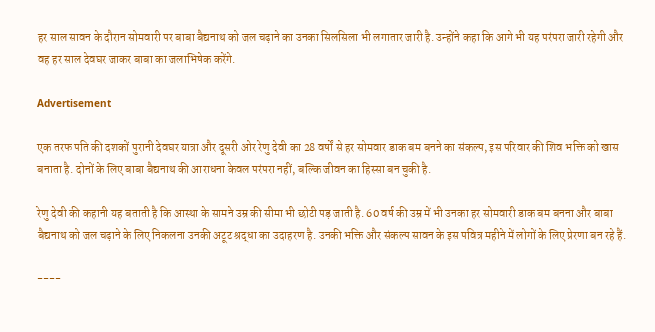हर साल सावन के दौरान सोमवारी पर बाबा बैद्यनाथ को जल चढ़ाने का उनका सिलसिला भी लगातार जारी है. उन्होंने कहा कि आगे भी यह परंपरा जारी रहेगी और वह हर साल देवघर जाकर बाबा का जलाभिषेक करेंगे.

Advertisement

एक तरफ पति की दशकों पुरानी देवघर यात्रा और दूसरी ओर रेणु देवी का 28 वर्षों से हर सोमवार डाक बम बनने का संकल्प, इस परिवार की शिव भक्ति को खास बनाता है. दोनों के लिए बाबा बैद्यनाथ की आराधना केवल परंपरा नहीं, बल्कि जीवन का हिस्सा बन चुकी है.

रेणु देवी की कहानी यह बताती है कि आस्था के सामने उम्र की सीमा भी छोटी पड़ जाती है. 60 वर्ष की उम्र में भी उनका हर सोमवारी डाक बम बनना और बाबा बैद्यनाथ को जल चढ़ाने के लिए निकलना उनकी अटूट श्रद्धा का उदाहरण है. उनकी भक्ति और संकल्प सावन के इस पवित्र महीने में लोगों के लिए प्रेरणा बन रहे हैं.

----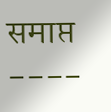समाप्त ----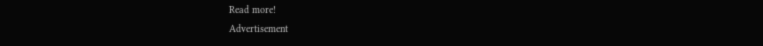Read more!
Advertisement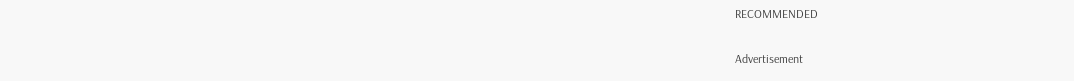RECOMMENDED

Advertisement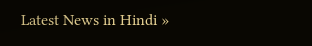Latest News in Hindi »